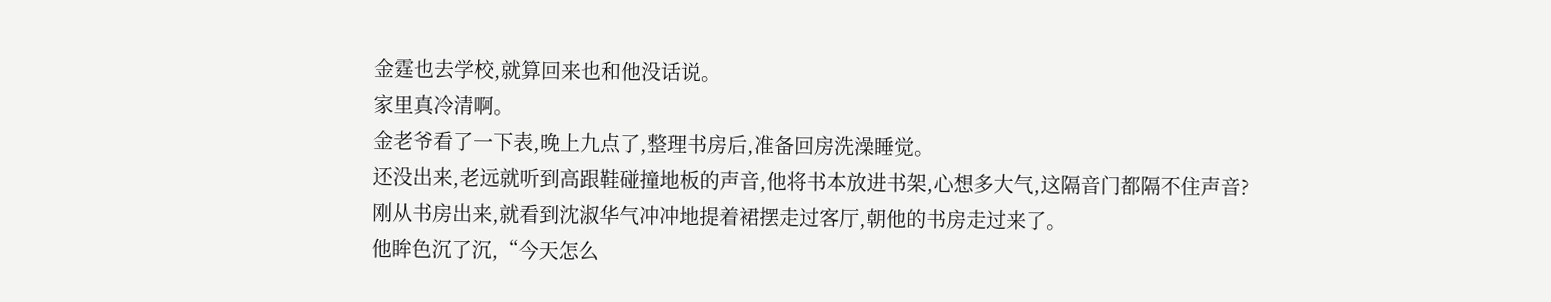金霆也去学校,就算回来也和他没话说。
家里真冷清啊。
金老爷看了一下表,晚上九点了,整理书房后,准备回房洗澡睡觉。
还没出来,老远就听到高跟鞋碰撞地板的声音,他将书本放进书架,心想多大气,这隔音门都隔不住声音?
刚从书房出来,就看到沈淑华气冲冲地提着裙摆走过客厅,朝他的书房走过来了。
他眸色沉了沉,“今天怎么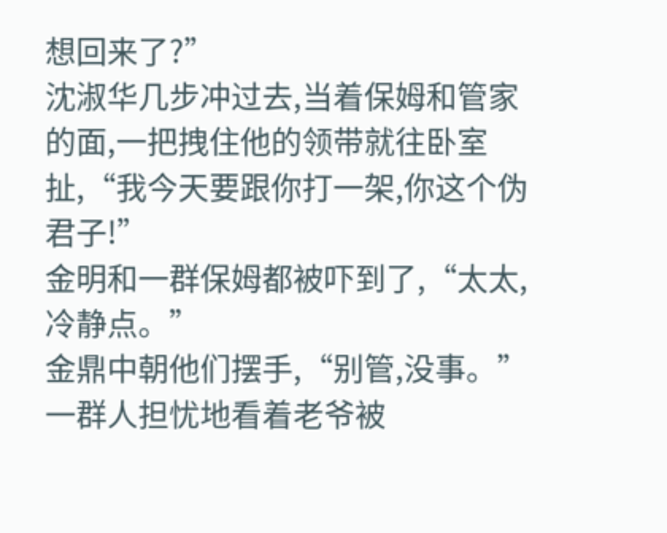想回来了?”
沈淑华几步冲过去,当着保姆和管家的面,一把拽住他的领带就往卧室扯,“我今天要跟你打一架,你这个伪君子!”
金明和一群保姆都被吓到了,“太太,冷静点。”
金鼎中朝他们摆手,“别管,没事。”
一群人担忧地看着老爷被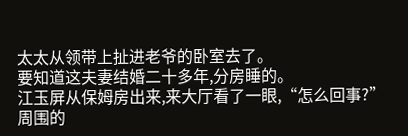太太从领带上扯进老爷的卧室去了。
要知道这夫妻结婚二十多年,分房睡的。
江玉屏从保姆房出来,来大厅看了一眼,“怎么回事?”
周围的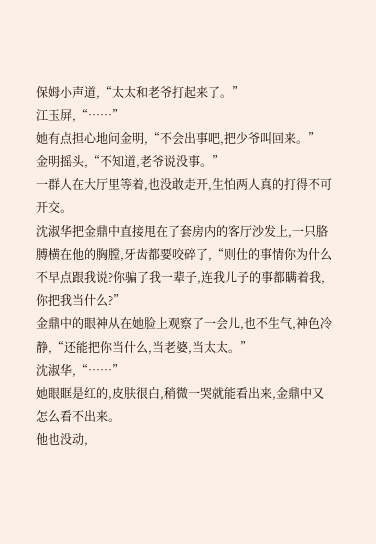保姆小声道,“太太和老爷打起来了。”
江玉屏,“……”
她有点担心地问金明,“不会出事吧,把少爷叫回来。”
金明摇头,“不知道,老爷说没事。”
一群人在大厅里等着,也没敢走开,生怕两人真的打得不可开交。
沈淑华把金鼎中直接甩在了套房内的客厅沙发上,一只胳膊横在他的胸膛,牙齿都要咬碎了,“则仕的事情你为什么不早点跟我说?你骗了我一辈子,连我儿子的事都瞒着我,你把我当什么?”
金鼎中的眼神从在她脸上观察了一会儿,也不生气,神色冷静,“还能把你当什么,当老婆,当太太。”
沈淑华,“……”
她眼眶是红的,皮肤很白,稍微一哭就能看出来,金鼎中又怎么看不出来。
他也没动,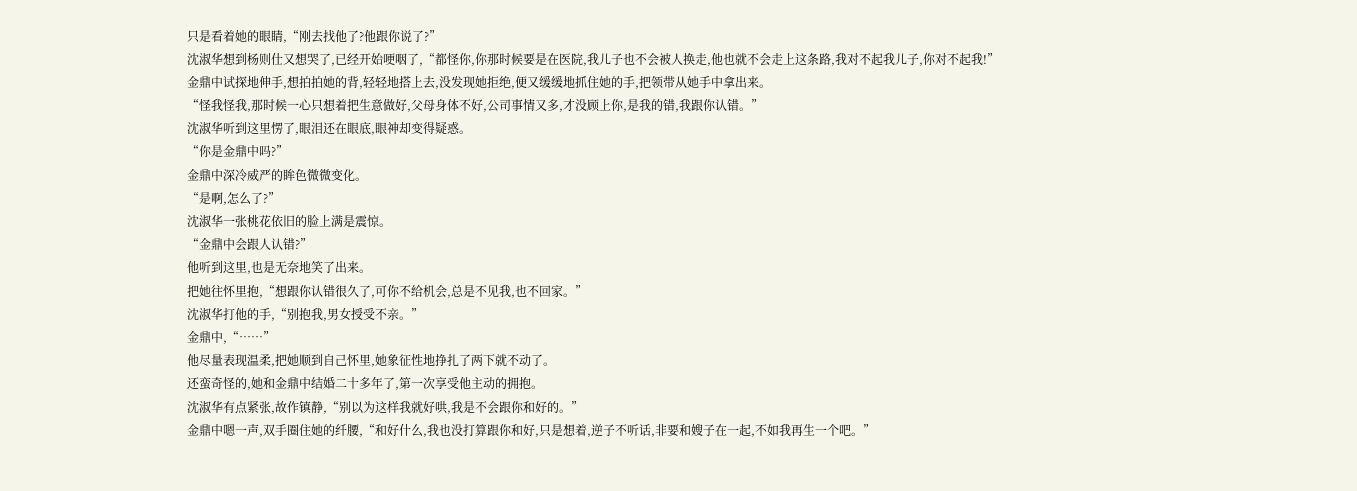只是看着她的眼睛,“刚去找他了?他跟你说了?”
沈淑华想到杨则仕又想哭了,已经开始哽咽了,“都怪你,你那时候要是在医院,我儿子也不会被人换走,他也就不会走上这条路,我对不起我儿子,你对不起我!”
金鼎中试探地伸手,想拍拍她的背,轻轻地搭上去,没发现她拒绝,便又缓缓地抓住她的手,把领带从她手中拿出来。
“怪我怪我,那时候一心只想着把生意做好,父母身体不好,公司事情又多,才没顾上你,是我的错,我跟你认错。”
沈淑华听到这里愣了,眼泪还在眼底,眼神却变得疑惑。
“你是金鼎中吗?”
金鼎中深冷威严的眸色微微变化。
“是啊,怎么了?”
沈淑华一张桃花依旧的脸上满是震惊。
“金鼎中会跟人认错?”
他听到这里,也是无奈地笑了出来。
把她往怀里抱,“想跟你认错很久了,可你不给机会,总是不见我,也不回家。”
沈淑华打他的手,“别抱我,男女授受不亲。”
金鼎中,“……”
他尽量表现温柔,把她顺到自己怀里,她象征性地挣扎了两下就不动了。
还蛮奇怪的,她和金鼎中结婚二十多年了,第一次享受他主动的拥抱。
沈淑华有点紧张,故作镇静,“别以为这样我就好哄,我是不会跟你和好的。”
金鼎中嗯一声,双手圈住她的纤腰,“和好什么,我也没打算跟你和好,只是想着,逆子不听话,非要和嫂子在一起,不如我再生一个吧。”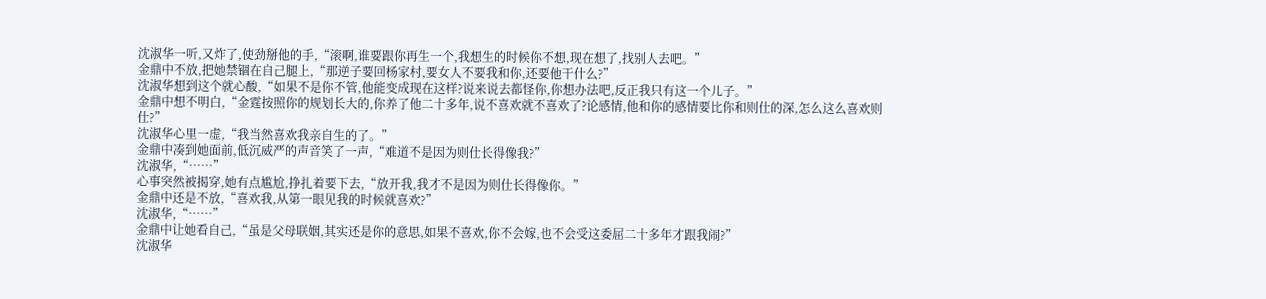沈淑华一听,又炸了,使劲掰他的手,“滚啊,谁要跟你再生一个,我想生的时候你不想,现在想了,找别人去吧。”
金鼎中不放,把她禁锢在自己腿上,“那逆子要回杨家村,要女人不要我和你,还要他干什么?”
沈淑华想到这个就心酸,“如果不是你不管,他能变成现在这样?说来说去都怪你,你想办法吧,反正我只有这一个儿子。”
金鼎中想不明白,“金霆按照你的规划长大的,你养了他二十多年,说不喜欢就不喜欢了?论感情,他和你的感情要比你和则仕的深,怎么这么喜欢则仕?”
沈淑华心里一虚,“我当然喜欢我亲自生的了。”
金鼎中凑到她面前,低沉威严的声音笑了一声,“难道不是因为则仕长得像我?”
沈淑华,“……”
心事突然被揭穿,她有点尴尬,挣扎着要下去,“放开我,我才不是因为则仕长得像你。”
金鼎中还是不放,“喜欢我,从第一眼见我的时候就喜欢?”
沈淑华,“……”
金鼎中让她看自己,“虽是父母联姻,其实还是你的意思,如果不喜欢,你不会嫁,也不会受这委屈二十多年才跟我闹?”
沈淑华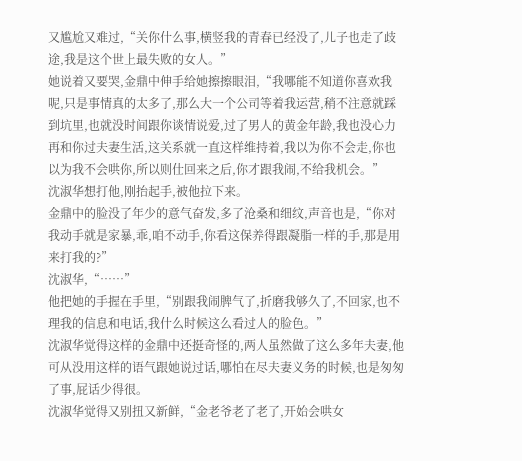又尴尬又难过,“关你什么事,横竖我的青春已经没了,儿子也走了歧途,我是这个世上最失败的女人。”
她说着又要哭,金鼎中伸手给她擦擦眼泪,“我哪能不知道你喜欢我呢,只是事情真的太多了,那么大一个公司等着我运营,稍不注意就踩到坑里,也就没时间跟你谈情说爱,过了男人的黄金年龄,我也没心力再和你过夫妻生活,这关系就一直这样维持着,我以为你不会走,你也以为我不会哄你,所以则仕回来之后,你才跟我闹,不给我机会。”
沈淑华想打他,刚抬起手,被他拉下来。
金鼎中的脸没了年少的意气奋发,多了沧桑和细纹,声音也是,“你对我动手就是家暴,乖,咱不动手,你看这保养得跟凝脂一样的手,那是用来打我的?”
沈淑华,“……”
他把她的手握在手里,“别跟我闹脾气了,折磨我够久了,不回家,也不理我的信息和电话,我什么时候这么看过人的脸色。”
沈淑华觉得这样的金鼎中还挺奇怪的,两人虽然做了这么多年夫妻,他可从没用这样的语气跟她说过话,哪怕在尽夫妻义务的时候,也是匆匆了事,屁话少得很。
沈淑华觉得又别扭又新鲜,“金老爷老了老了,开始会哄女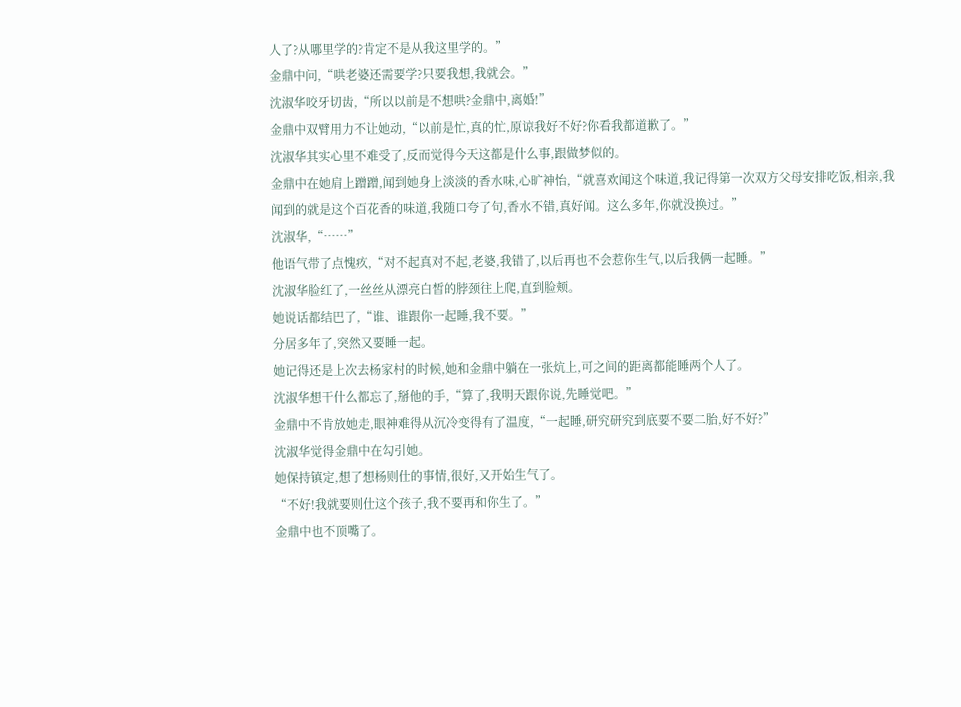人了?从哪里学的?肯定不是从我这里学的。”
金鼎中问,“哄老婆还需要学?只要我想,我就会。”
沈淑华咬牙切齿,“所以以前是不想哄?金鼎中,离婚!”
金鼎中双臂用力不让她动,“以前是忙,真的忙,原谅我好不好?你看我都道歉了。”
沈淑华其实心里不难受了,反而觉得今天这都是什么事,跟做梦似的。
金鼎中在她肩上蹭蹭,闻到她身上淡淡的香水味,心旷神怡,“就喜欢闻这个味道,我记得第一次双方父母安排吃饭,相亲,我闻到的就是这个百花香的味道,我随口夸了句,香水不错,真好闻。这么多年,你就没换过。”
沈淑华,“……”
他语气带了点愧疚,“对不起真对不起,老婆,我错了,以后再也不会惹你生气,以后我俩一起睡。”
沈淑华脸红了,一丝丝从漂亮白皙的脖颈往上爬,直到脸颊。
她说话都结巴了,“谁、谁跟你一起睡,我不要。”
分居多年了,突然又要睡一起。
她记得还是上次去杨家村的时候,她和金鼎中躺在一张炕上,可之间的距离都能睡两个人了。
沈淑华想干什么都忘了,掰他的手,“算了,我明天跟你说,先睡觉吧。”
金鼎中不肯放她走,眼神难得从沉冷变得有了温度,“一起睡,研究研究到底要不要二胎,好不好?”
沈淑华觉得金鼎中在勾引她。
她保持镇定,想了想杨则仕的事情,很好,又开始生气了。
“不好!我就要则仕这个孩子,我不要再和你生了。”
金鼎中也不顶嘴了。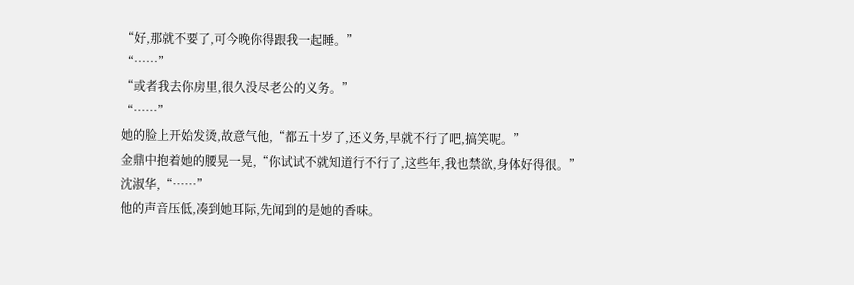“好,那就不要了,可今晚你得跟我一起睡。”
“……”
“或者我去你房里,很久没尽老公的义务。”
“……”
她的脸上开始发烫,故意气他,“都五十岁了,还义务,早就不行了吧,搞笑呢。”
金鼎中抱着她的腰晃一晃,“你试试不就知道行不行了,这些年,我也禁欲,身体好得很。”
沈淑华,“……”
他的声音压低,凑到她耳际,先闻到的是她的香味。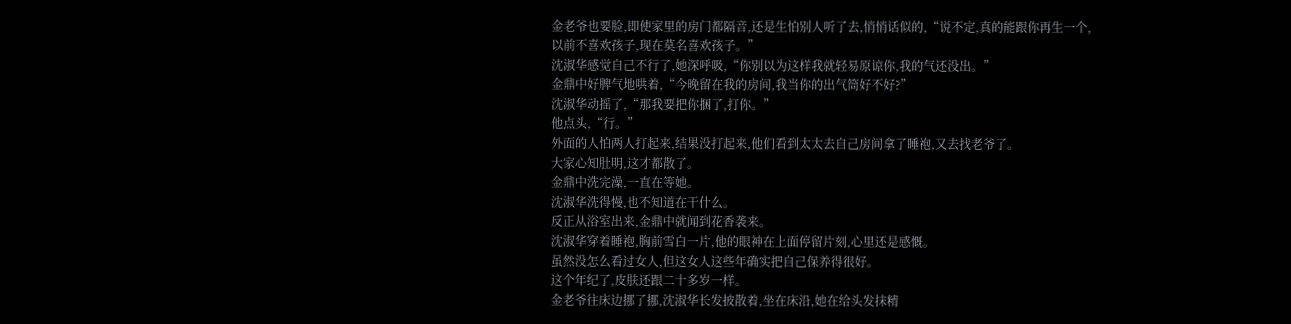金老爷也要脸,即使家里的房门都隔音,还是生怕别人听了去,悄悄话似的,“说不定,真的能跟你再生一个,以前不喜欢孩子,现在莫名喜欢孩子。”
沈淑华感觉自己不行了,她深呼吸,“你别以为这样我就轻易原谅你,我的气还没出。”
金鼎中好脾气地哄着,“今晚留在我的房间,我当你的出气筒好不好?”
沈淑华动摇了,“那我要把你捆了,打你。”
他点头,“行。”
外面的人怕两人打起来,结果没打起来,他们看到太太去自己房间拿了睡袍,又去找老爷了。
大家心知肚明,这才都散了。
金鼎中洗完澡,一直在等她。
沈淑华洗得慢,也不知道在干什么。
反正从浴室出来,金鼎中就闻到花香袭来。
沈淑华穿着睡袍,胸前雪白一片,他的眼神在上面停留片刻,心里还是感慨。
虽然没怎么看过女人,但这女人这些年确实把自己保养得很好。
这个年纪了,皮肤还跟二十多岁一样。
金老爷往床边挪了挪,沈淑华长发披散着,坐在床沿,她在给头发抹精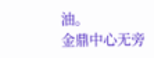油。
金鼎中心无旁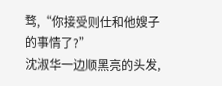骛,“你接受则仕和他嫂子的事情了?”
沈淑华一边顺黑亮的头发,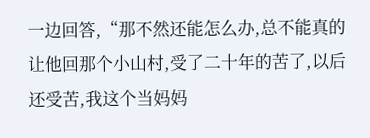一边回答,“那不然还能怎么办,总不能真的让他回那个小山村,受了二十年的苦了,以后还受苦,我这个当妈妈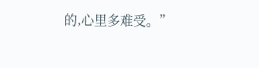的,心里多难受。”